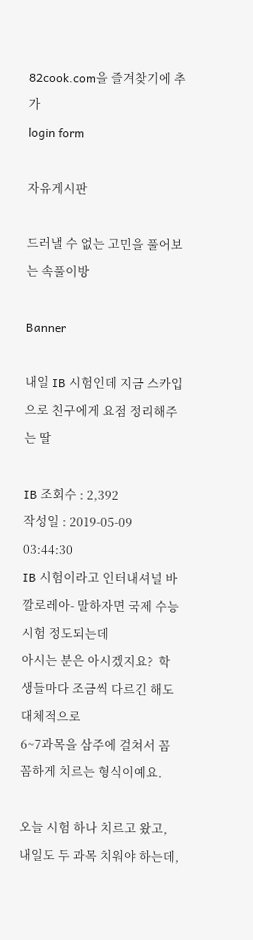82cook.com을 즐겨찾기에 추가
login form

자유게시판

드러낼 수 없는 고민을 풀어보는 속풀이방

Banner

내일 IB 시험인데 지금 스카입으로 친구에게 요점 정리해주는 딸

IB 조회수 : 2,392
작성일 : 2019-05-09 03:44:30
IB 시험이라고 인터내셔널 바깔로레아- 말하자면 국제 수능 시험 정도되는데
아시는 분은 아시겠지요?  학생들마다 조금씩 다르긴 해도 대체적으로
6~7과목을 삼주에 걸쳐서 꼼꼼하게 치르는 형식이예요.

오늘 시험 하나 치르고 왔고, 내일도 두 과목 치워야 하는데,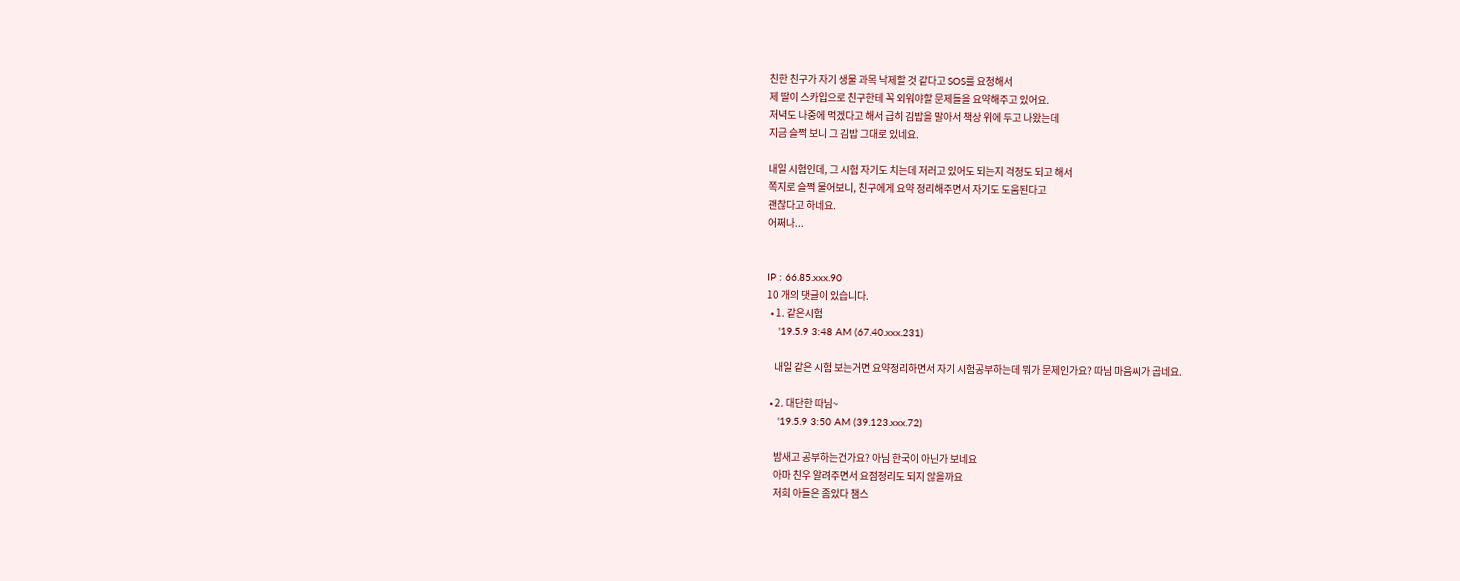친한 친구가 자기 생물 과목 낙제할 것 같다고 SOS를 요청해서
제 딸이 스카입으로 친구한테 꼭 외워야할 문제들을 요약해주고 있어요.
저녁도 나중에 먹겠다고 해서 급히 김밥을 말아서 책상 위에 두고 나왔는데
지금 슬쩍 보니 그 김밥 그대로 있네요.

내일 시험인데, 그 시험 자기도 치는데 저러고 있어도 되는지 걱정도 되고 해서
쪽지로 슬쩍 물어보니, 친구에게 요약 정리해주면서 자기도 도움된다고
괜찮다고 하네요.
어쩌나...


IP : 66.85.xxx.90
10 개의 댓글이 있습니다.
  • 1. 같은시험
    '19.5.9 3:48 AM (67.40.xxx.231)

    내일 같은 시험 보는거면 요약정리하면서 자기 시험공부하는데 뭐가 문제인가요? 따님 마음씨가 곱네요.

  • 2. 대단한 따님~
    '19.5.9 3:50 AM (39.123.xxx.72)

    밤새고 공부하는건가요? 아님 한국이 아닌가 보네요
    아마 친우 알려주면서 요점정리도 되지 않을까요
    저희 아들은 좀있다 챔스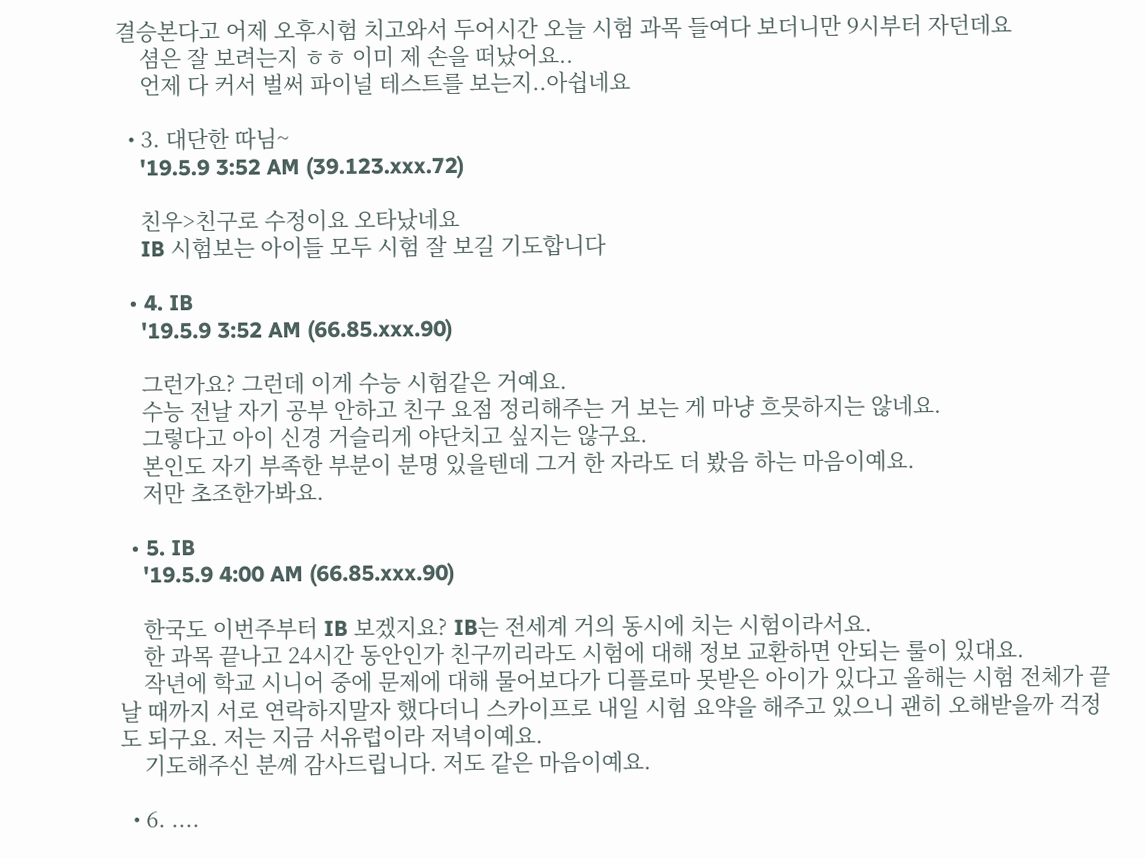결승본다고 어제 오후시험 치고와서 두어시간 오늘 시험 과목 들여다 보더니만 9시부터 자던데요
    셤은 잘 보려는지 ㅎㅎ 이미 제 손을 떠났어요..
    언제 다 커서 벌써 파이널 테스트를 보는지..아쉽네요

  • 3. 대단한 따님~
    '19.5.9 3:52 AM (39.123.xxx.72)

    친우>친구로 수정이요 오타났네요
    IB 시험보는 아이들 모두 시험 잘 보길 기도합니다

  • 4. IB
    '19.5.9 3:52 AM (66.85.xxx.90)

    그런가요? 그런데 이게 수능 시험같은 거예요.
    수능 전날 자기 공부 안하고 친구 요점 정리해주는 거 보는 게 마냥 흐믓하지는 않네요.
    그렇다고 아이 신경 거슬리게 야단치고 싶지는 않구요.
    본인도 자기 부족한 부분이 분명 있을텐데 그거 한 자라도 더 봤음 하는 마음이예요.
    저만 초조한가봐요.

  • 5. IB
    '19.5.9 4:00 AM (66.85.xxx.90)

    한국도 이번주부터 IB 보겠지요? IB는 전세계 거의 동시에 치는 시험이라서요.
    한 과목 끝나고 24시간 동안인가 친구끼리라도 시험에 대해 정보 교환하면 안되는 룰이 있대요.
    작년에 학교 시니어 중에 문제에 대해 물어보다가 디플로마 못받은 아이가 있다고 올해는 시험 전체가 끝날 때까지 서로 연락하지말자 했다더니 스카이프로 내일 시험 요약을 해주고 있으니 괜히 오해받을까 걱정도 되구요. 저는 지금 서유럽이라 저녁이예요.
    기도해주신 분꼐 감사드립니다. 저도 같은 마음이예요.

  • 6. ....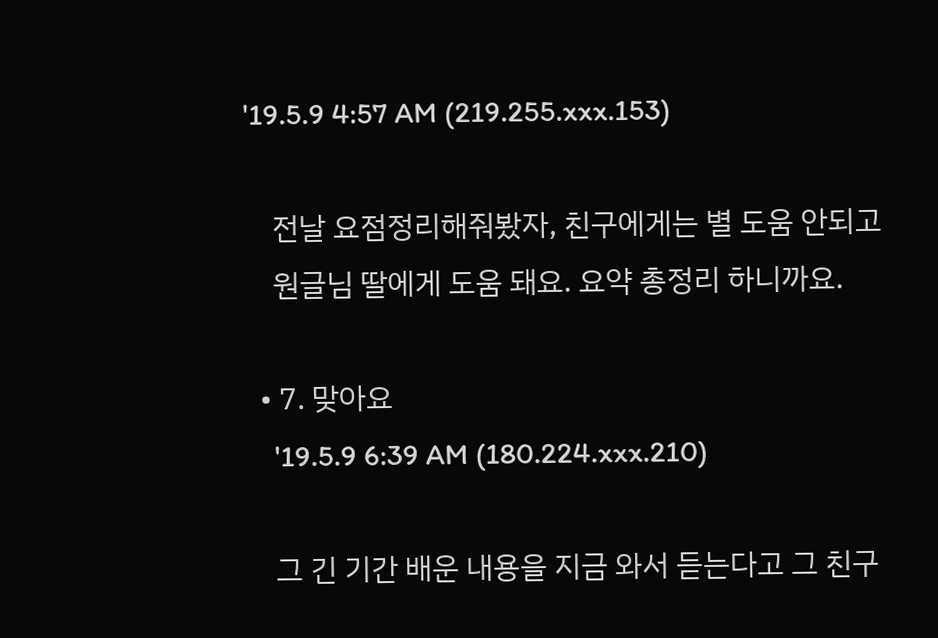'19.5.9 4:57 AM (219.255.xxx.153)

    전날 요점정리해줘봤자, 친구에게는 별 도움 안되고
    원글님 딸에게 도움 돼요. 요약 총정리 하니까요.

  • 7. 맞아요
    '19.5.9 6:39 AM (180.224.xxx.210)

    그 긴 기간 배운 내용을 지금 와서 듣는다고 그 친구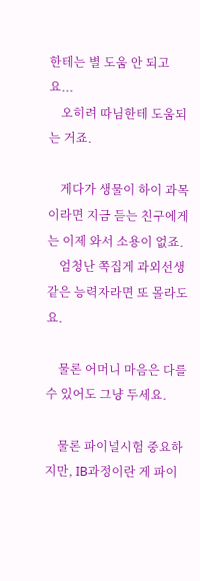한테는 별 도움 안 되고요...
    오히려 따님한테 도움되는 거죠.

    게다가 생물이 하이 과목이라면 지금 듣는 친구에게는 이제 와서 소용이 없죠.
    엄청난 쪽집게 과외선생같은 능력자라면 또 몰라도요.

    물론 어머니 마음은 다를 수 있어도 그냥 두세요.

    물론 파이널시험 중요하지만, IB과정이란 게 파이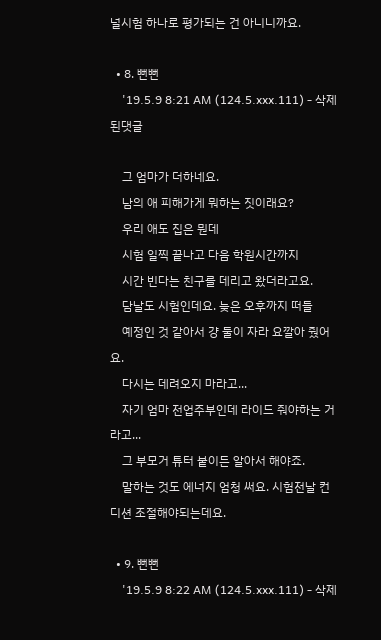널시험 하나로 평가되는 건 아니니까요.

  • 8. 뻔뻔
    '19.5.9 8:21 AM (124.5.xxx.111) - 삭제된댓글

    그 엄마가 더하네요.
    남의 애 피해가게 뭐하는 짓이래요?
    우리 애도 집은 뭔데
    시험 일찍 끝나고 다음 학원시간까지
    시간 빈다는 친구를 데리고 왔더라고요.
    담날도 시험인데요. 늦은 오후까지 떠들
    예정인 것 같아서 걍 둘이 자라 요깔아 줬어요.
    다시는 데려오지 마라고...
    자기 엄마 전업주부인데 라이드 줘야하는 거라고...
    그 부모거 튜터 붙이든 알아서 해야죠.
    말하는 것도 에너지 엄청 써요. 시험전날 컨디션 조절해야되는데요.

  • 9. 뻔뻔
    '19.5.9 8:22 AM (124.5.xxx.111) - 삭제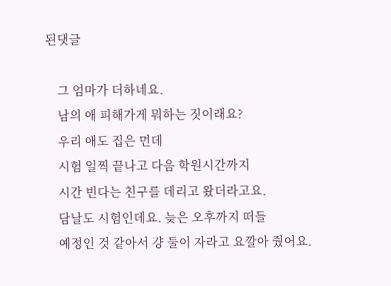된댓글

    그 엄마가 더하네요.
    남의 애 피해가게 뭐하는 짓이래요?
    우리 애도 집은 먼데
    시험 일찍 끝나고 다음 학원시간까지
    시간 빈다는 친구를 데리고 왔더라고요.
    담날도 시험인데요. 늦은 오후까지 떠들
    예정인 것 같아서 걍 둘이 자라고 요깔아 줬어요.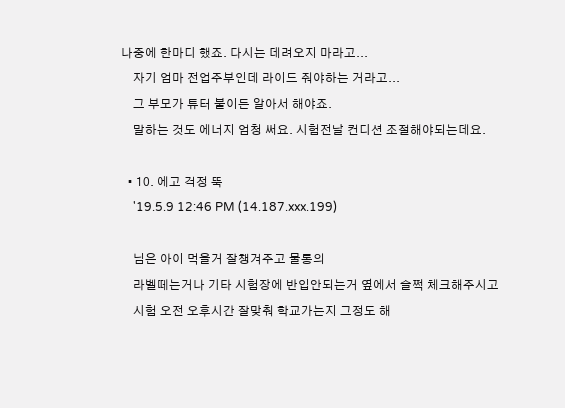나중에 한마디 했죠. 다시는 데려오지 마라고...
    자기 엄마 전업주부인데 라이드 줘야하는 거라고...
    그 부모가 튜터 붙이든 알아서 해야죠.
    말하는 것도 에너지 엄청 써요. 시험전날 컨디션 조절해야되는데요.

  • 10. 에고 걱정 뚝
    '19.5.9 12:46 PM (14.187.xxx.199)

    님은 아이 먹을거 잘챙겨주고 물통의
    라벨떼는거나 기타 시험장에 반입안되는거 옆에서 슬쩍 체크해주시고
    시험 오전 오후시간 잘맞춰 학교가는지 그정도 해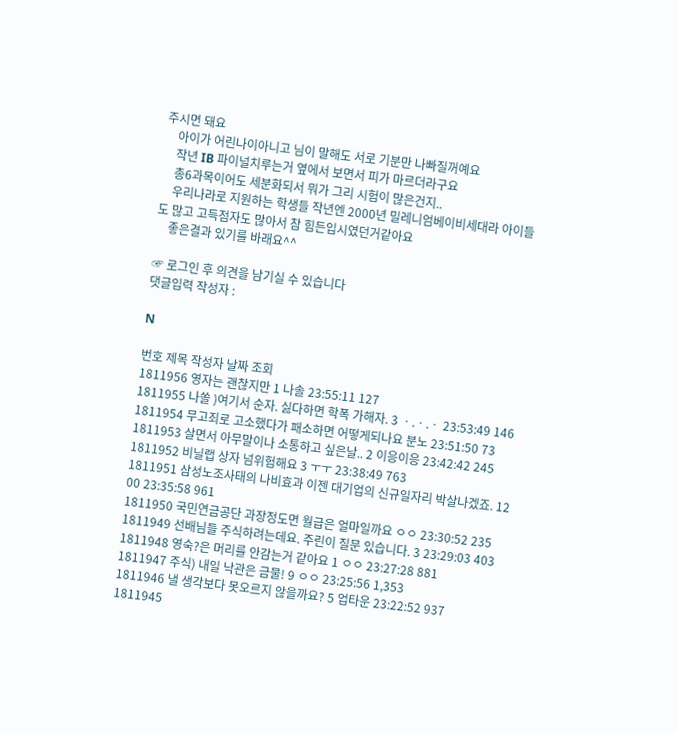주시면 돼요
    아이가 어린나이아니고 님이 말해도 서로 기분만 나빠질꺼예요
    작년 IB 파이널치루는거 옆에서 보면서 피가 마르더라구요
    총6과목이어도 세분화되서 뭐가 그리 시험이 많은건지..
    우리나라로 지원하는 학생들 작년엔 2000년 밀레니엄베이비세대라 아이들도 많고 고득점자도 많아서 참 힘든입시였던거같아요
    좋은결과 있기를 바래요^^

☞ 로그인 후 의견을 남기실 수 있습니다
댓글입력 작성자 :

N

번호 제목 작성자 날짜 조회
1811956 영자는 괜찮지만 1 나솔 23:55:11 127
1811955 나쏠 )여기서 순자. 싫다하면 학폭 가해자. 3 ㆍ.ㆍ.ㆍ 23:53:49 146
1811954 무고죄로 고소했다가 패소하면 어떻게되나요 분노 23:51:50 73
1811953 살면서 아무말이나 소통하고 싶은날.. 2 이응이응 23:42:42 245
1811952 비닐랩 상자 넘위험해요 3 ㅜㅜ 23:38:49 763
1811951 삼성노조사태의 나비효과 이젠 대기업의 신규일자리 박살나겠죠. 12 00 23:35:58 961
1811950 국민연금공단 과장정도면 월급은 얼마일까요 ㅇㅇ 23:30:52 235
1811949 선배님들 주식하려는데요. 주린이 질문 있습니다. 3 23:29:03 403
1811948 영숙?은 머리를 안감는거 같아요 1 ㅇㅇ 23:27:28 881
1811947 주식) 내일 낙관은 금물! 9 ㅇㅇ 23:25:56 1,353
1811946 낼 생각보다 못오르지 않을까요? 5 업타운 23:22:52 937
1811945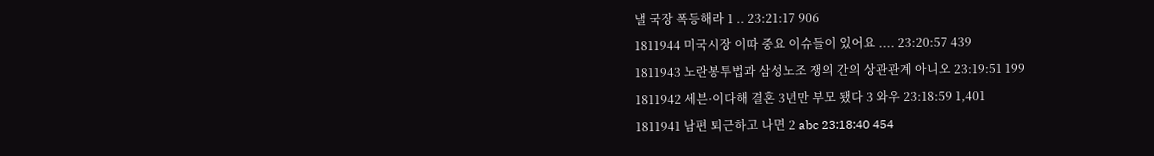낼 국장 폭등해라 1 .. 23:21:17 906
1811944 미국시장 이따 중요 이슈들이 있어요 .... 23:20:57 439
1811943 노란봉투법과 삼성노조 쟁의 간의 상관관계 아니오 23:19:51 199
1811942 세븐·이다해 결혼 3년만 부모 됐다 3 와우 23:18:59 1,401
1811941 남편 퇴근하고 나면 2 abc 23:18:40 454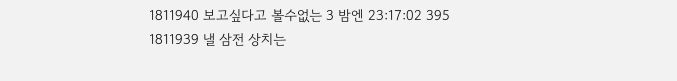1811940 보고싶다고 볼수없는 3 밤엔 23:17:02 395
1811939 낼 삼전 상치는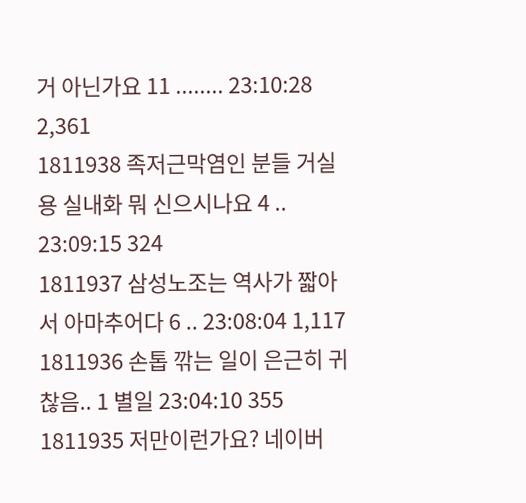거 아닌가요 11 ........ 23:10:28 2,361
1811938 족저근막염인 분들 거실용 실내화 뭐 신으시나요 4 .. 23:09:15 324
1811937 삼성노조는 역사가 짧아서 아마추어다 6 .. 23:08:04 1,117
1811936 손톱 깎는 일이 은근히 귀찮음.. 1 별일 23:04:10 355
1811935 저만이런가요? 네이버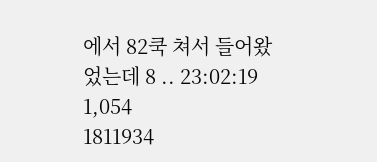에서 82쿡 쳐서 들어왔었는데 8 .. 23:02:19 1,054
1811934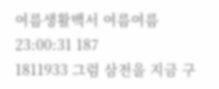여름생활백서 여름여름 23:00:31 187
1811933 그럼 삼전을 지금 구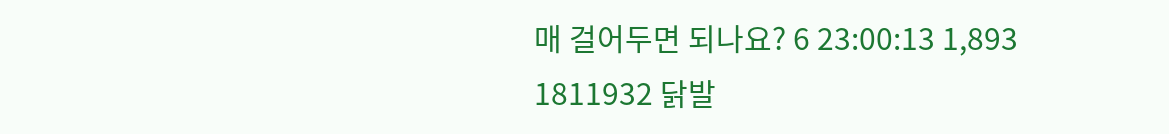매 걸어두면 되나요? 6 23:00:13 1,893
1811932 닭발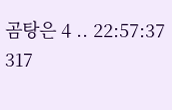곰탕은 4 .. 22:57:37 317